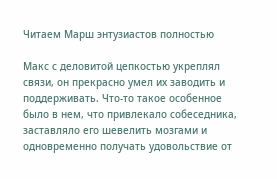Читаем Марш энтузиастов полностью

Макс с деловитой цепкостью укреплял связи, он прекрасно умел их заводить и поддерживать. Что-то такое особенное было в нем, что привлекало собеседника, заставляло его шевелить мозгами и одновременно получать удовольствие от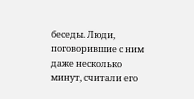беседы. Люди, поговорившие с ним даже несколько минут, считали его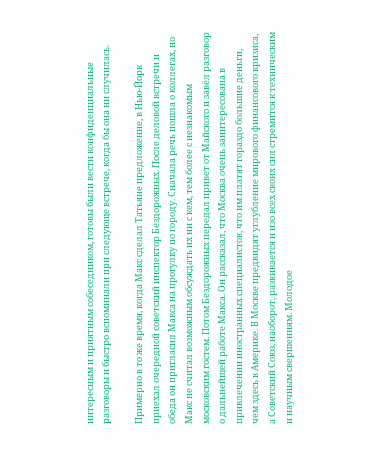интересным и приятным собеседником, готовы были вести конфиденциальные разговоры и быстро вспоминали при следующе встрече, когда бы она ни случилась.

Примерно в то же время, когда Макс сделал Татьяне предложение, в Нью-Йорк приехал очередной советский инспектор Бездорожных. После деловой встречи и обеда он пригласил Макса на прогулку по городу. Сначала речь пошла о коллегах, но Макс не считал возможным обсуждать их ни с кем, тем более с незнакомым московским гостем. Потом Бездорожных передал привет от Майского и завёл разговор о дальнейшей работе Макса. Он рассказал, что Москва очень заинтересована в привлечении иностранных специалистов, что им платят гораздо большие деньги, чем здесь в Америке. В Москве предвидят углубление мирового финансового кризиса, а Советский Союз, наоборот, развивается и изо всех своих сил стремится к техническим и научным свершениям. Молодое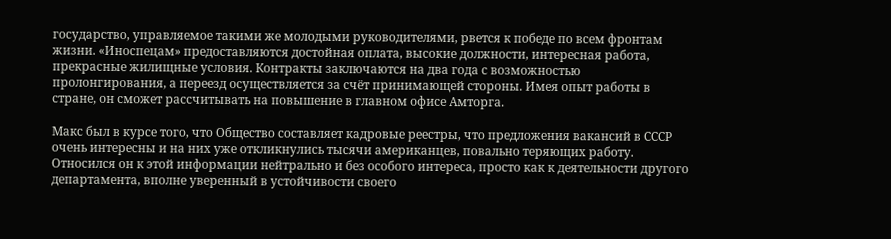государство, управляемое такими же молодыми руководителями, рвется к победе по всем фронтам жизни. «Иноспецам» предоставляются достойная оплата, высокие должности, интересная работа, прекрасные жилищные условия. Контракты заключаются на два года с возможностью пролонгирования, а переезд осуществляется за счёт принимающей стороны. Имея опыт работы в стране, он сможет рассчитывать на повышение в главном офисе Амторга.

Макс был в курсе того, что Общество составляет кадровые реестры, что предложения вакансий в СССР очень интересны и на них уже откликнулись тысячи американцев, повально теряющих работу. Относился он к этой информации нейтрально и без особого интереса, просто как к деятельности другого департамента, вполне уверенный в устойчивости своего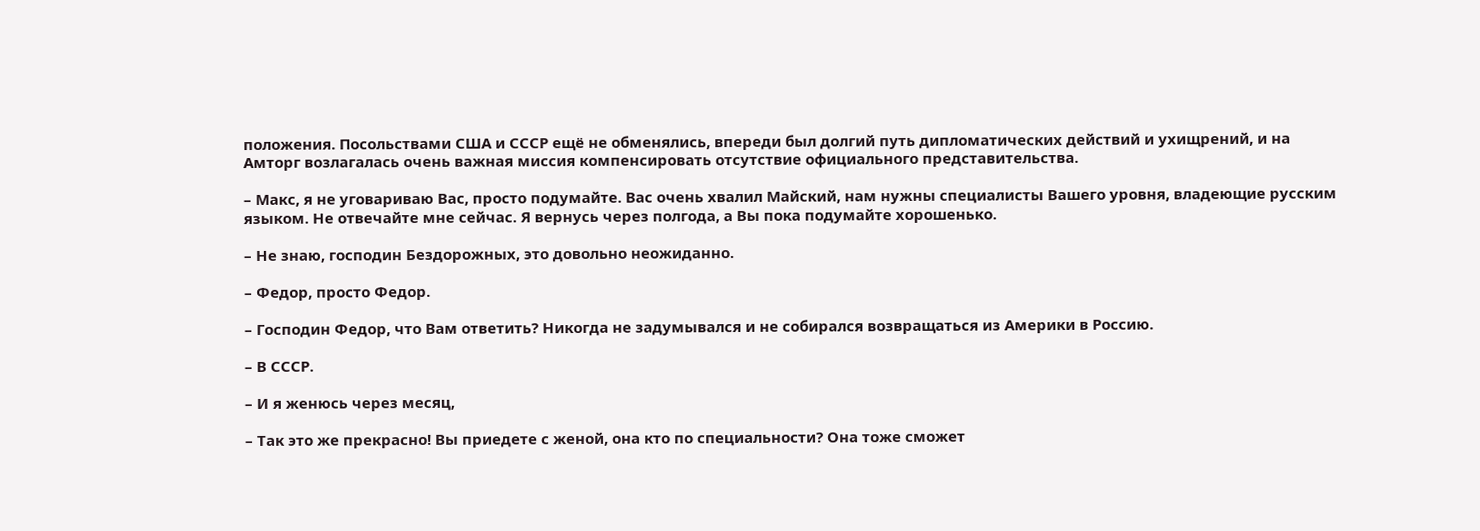положения. Посольствами США и СССР ещё не обменялись, впереди был долгий путь дипломатических действий и ухищрений, и на Амторг возлагалась очень важная миссия компенсировать отсутствие официального представительства.

– Макс, я не уговариваю Вас, просто подумайте. Вас очень хвалил Майский, нам нужны специалисты Вашего уровня, владеющие русским языком. Не отвечайте мне сейчас. Я вернусь через полгода, а Вы пока подумайте хорошенько.

– Не знаю, господин Бездорожных, это довольно неожиданно.

– Федор, просто Федор.

– Господин Федор, что Вам ответить? Никогда не задумывался и не собирался возвращаться из Америки в Россию.

– В СССР.

– И я женюсь через месяц,

– Так это же прекрасно! Вы приедете с женой, она кто по специальности? Она тоже сможет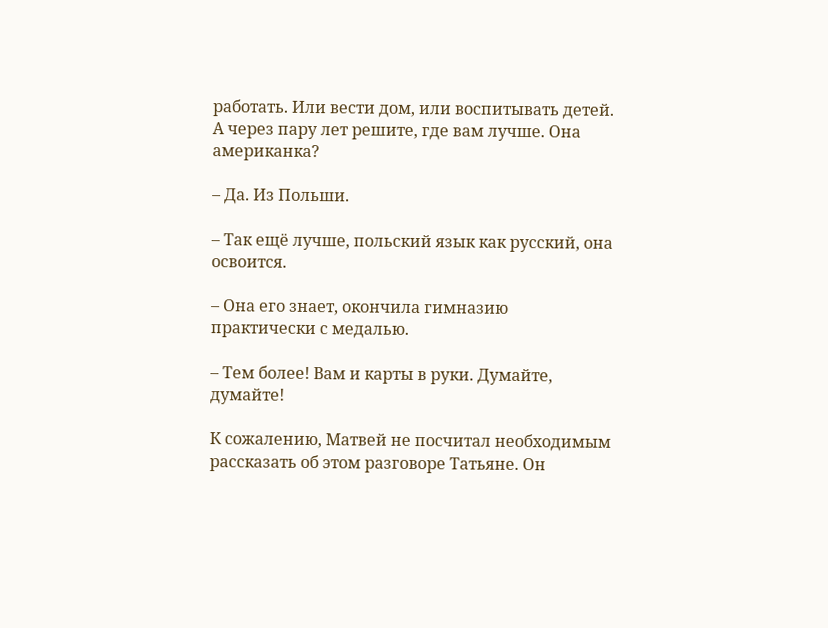работать. Или вести дом, или воспитывать детей. А через пару лет решите, где вам лучше. Она американка?

– Да. Из Польши.

– Так ещё лучше, польский язык как русский, она освоится.

– Она его знает, окончила гимназию практически с медалью.

– Тем более! Вам и карты в руки. Думайте, думайте!

К сожалению, Матвей не посчитал необходимым рассказать об этом разговоре Татьяне. Он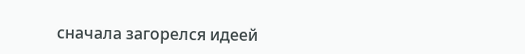сначала загорелся идеей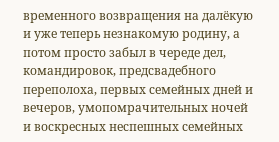временного возвращения на далёкую и уже теперь незнакомую родину, а потом просто забыл в череде дел, командировок, предсвадебного переполоха, первых семейных дней и вечеров, умопомрачительных ночей и воскресных неспешных семейных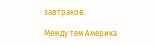завтраков.

Между тем Америка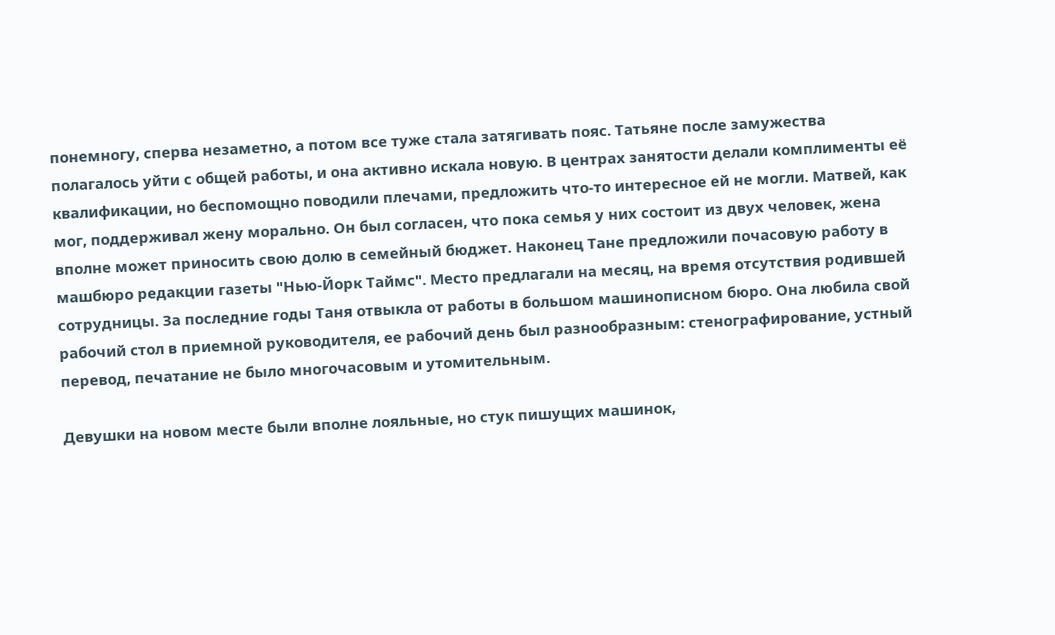понемногу, сперва незаметно, а потом все туже стала затягивать пояс. Татьяне после замужества полагалось уйти с общей работы, и она активно искала новую. В центрах занятости делали комплименты её квалификации, но беспомощно поводили плечами, предложить что-то интересное ей не могли. Матвей, как мог, поддерживал жену морально. Он был согласен, что пока семья у них состоит из двух человек, жена вполне может приносить свою долю в семейный бюджет. Наконец Тане предложили почасовую работу в машбюро редакции газеты "Нью-Йорк Таймс". Место предлагали на месяц, на время отсутствия родившей сотрудницы. За последние годы Таня отвыкла от работы в большом машинописном бюро. Она любила свой рабочий стол в приемной руководителя, ее рабочий день был разнообразным: стенографирование, устный перевод, печатание не было многочасовым и утомительным.

Девушки на новом месте были вполне лояльные, но стук пишущих машинок,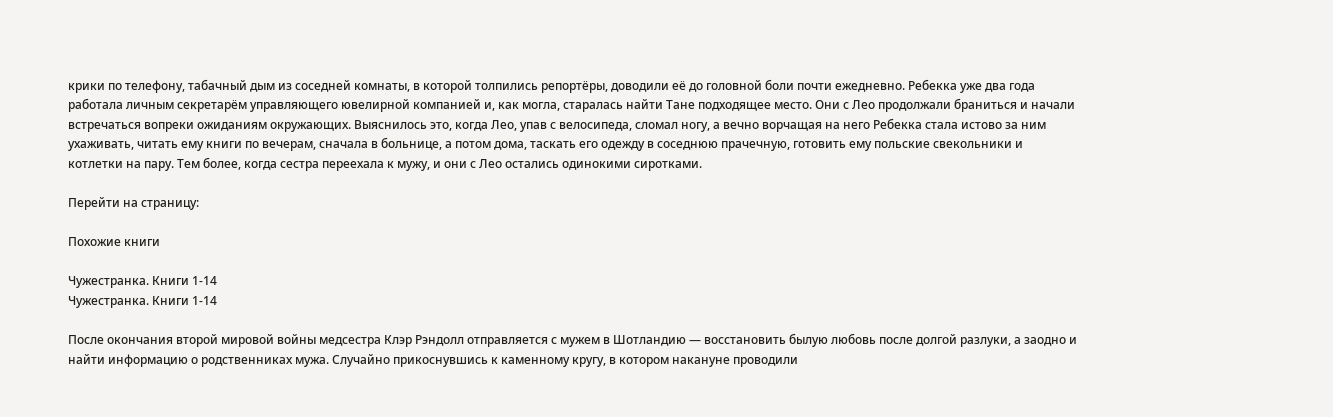крики по телефону, табачный дым из соседней комнаты, в которой толпились репортёры, доводили её до головной боли почти ежедневно. Ребекка уже два года работала личным секретарём управляющего ювелирной компанией и, как могла, старалась найти Тане подходящее место. Они с Лео продолжали браниться и начали встречаться вопреки ожиданиям окружающих. Выяснилось это, когда Лео, упав с велосипеда, сломал ногу, а вечно ворчащая на него Ребекка стала истово за ним ухаживать, читать ему книги по вечерам, сначала в больнице, а потом дома, таскать его одежду в соседнюю прачечную, готовить ему польские свекольники и котлетки на пару. Тем более, когда сестра переехала к мужу, и они с Лео остались одинокими сиротками.

Перейти на страницу:

Похожие книги

Чужестранка. Книги 1-14
Чужестранка. Книги 1-14

После окончания второй мировой войны медсестра Клэр Рэндолл отправляется с мужем в Шотландию — восстановить былую любовь после долгой разлуки, а заодно и найти информацию о родственниках мужа. Случайно прикоснувшись к каменному кругу, в котором накануне проводили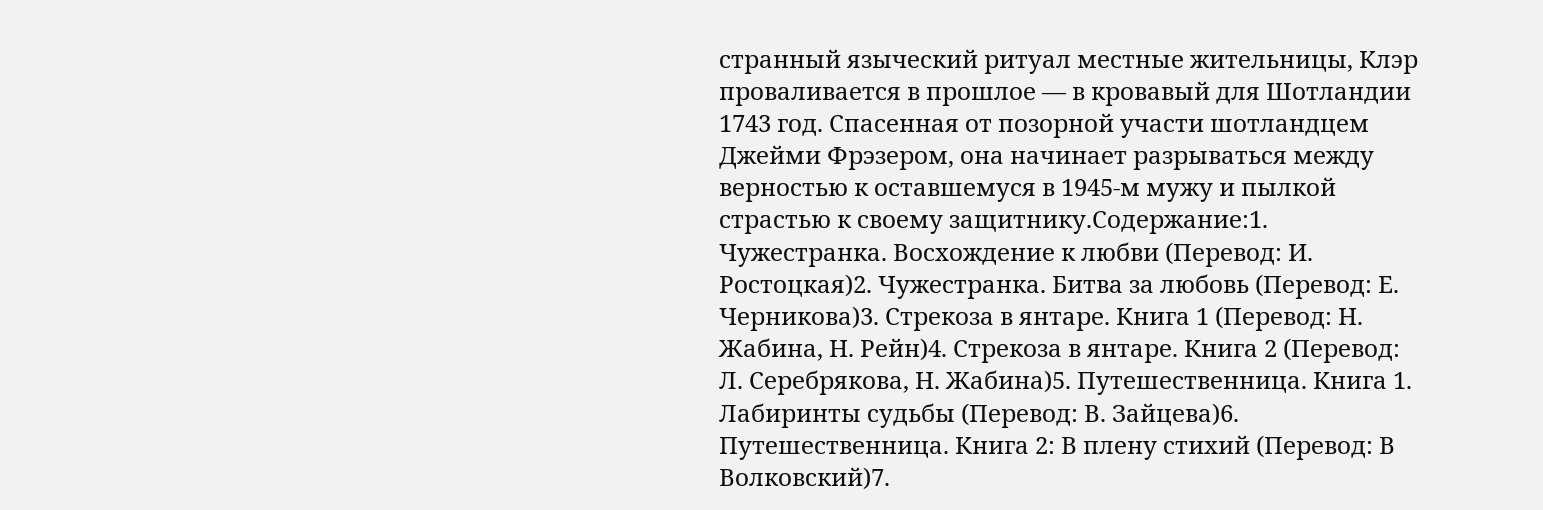странный языческий ритуал местные жительницы, Клэр проваливается в прошлое — в кровавый для Шотландии 1743 год. Спасенная от позорной участи шотландцем Джейми Фрэзером, она начинает разрываться между верностью к оставшемуся в 1945-м мужу и пылкой страстью к своему защитнику.Содержание:1. Чужестранка. Восхождение к любви (Перевод: И. Ростоцкая)2. Чужестранка. Битва за любовь (Перевод: Е. Черникова)3. Стрекоза в янтаре. Книга 1 (Перевод: Н. Жабина, Н. Рейн)4. Стрекоза в янтаре. Книга 2 (Перевод: Л. Серебрякова, Н. Жабина)5. Путешественница. Книга 1. Лабиринты судьбы (Перевод: В. Зайцева)6. Путешественница. Книга 2: В плену стихий (Перевод: В Волковский)7.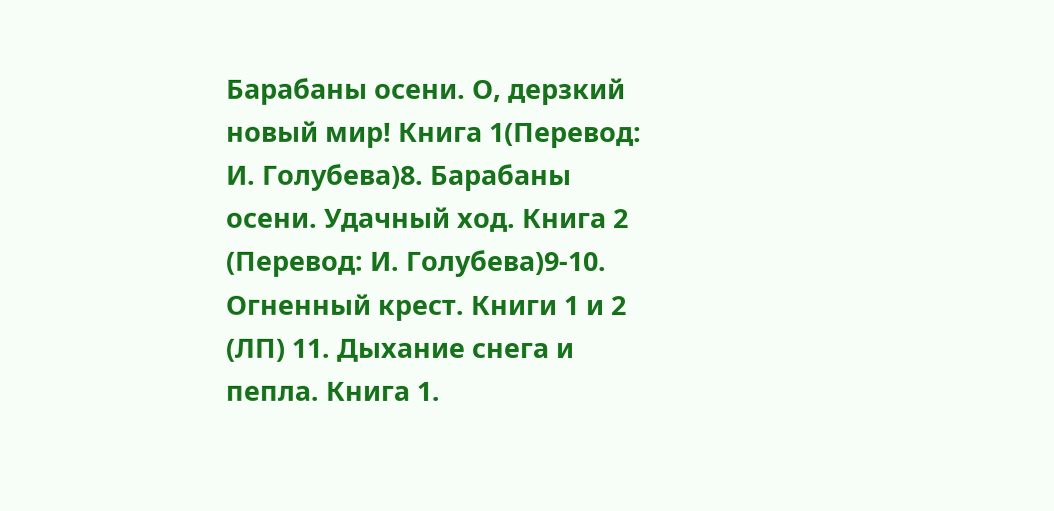Барабаны осени. О, дерзкий новый мир! Книга 1(Перевод: И. Голубева)8. Барабаны осени. Удачный ход. Книга 2 (Перевод: И. Голубева)9-10. Огненный крест. Книги 1 и 2 (ЛП) 11. Дыхание снега и пепла. Книга 1.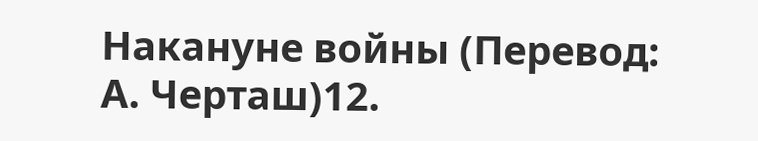Накануне войны (Перевод: А. Черташ)12.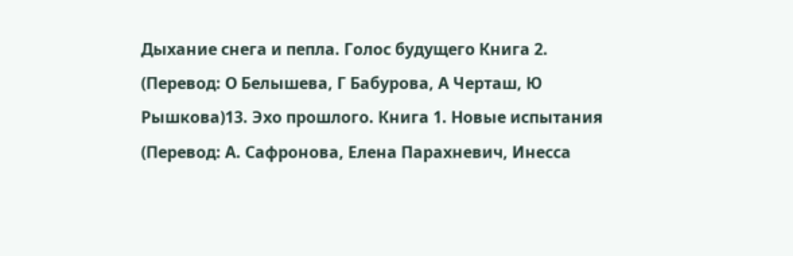Дыхание снега и пепла. Голос будущего Книга 2. (Перевод: О Белышева, Г Бабурова, А Черташ, Ю Рышкова)13. Эхо прошлого. Книга 1. Новые испытания (Перевод: А. Сафронова, Елена Парахневич, Инесса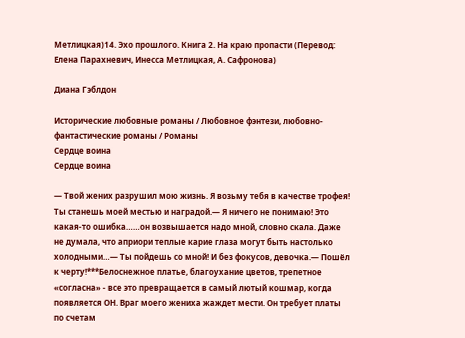Метлицкая)14. Эхо прошлого. Книга 2. На краю пропасти (Перевод: Елена Парахневич, Инесса Метлицкая, А. Сафронова)

Диана Гэблдон

Исторические любовные романы / Любовное фэнтези, любовно-фантастические романы / Романы
Сердце воина
Сердце воина

— Твой жених разрушил мою жизнь. Я возьму тебя в качестве трофея! Ты станешь моей местью и наградой.— Я ничего не понимаю! Это какая-то ошибка……он возвышается надо мной, словно скала. Даже не думала, что априори теплые карие глаза могут быть настолько холодными…— Ты пойдешь со мной! И без фокусов, девочка.— Пошёл к черту!***Белоснежное платье, благоухание цветов, трепетное «согласна» - все это превращается в самый лютый кошмар, когда появляется ОН. Враг моего жениха жаждет мести. Он требует платы по счетам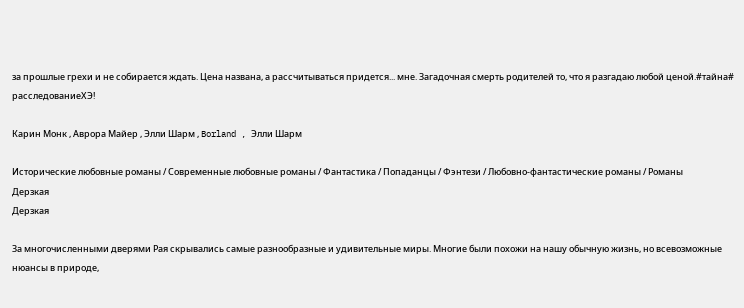за прошлые грехи и не собирается ждать. Цена названа, а рассчитываться придется... мне. Загадочная смерть родителей то, что я разгадаю любой ценой.#тайна# расследованиеХЭ!

Карин Монк , Аврора Майер , Элли Шарм , Borland , Элли Шарм

Исторические любовные романы / Современные любовные романы / Фантастика / Попаданцы / Фэнтези / Любовно-фантастические романы / Романы
Дерзкая
Дерзкая

За многочисленными дверями Рая скрывались самые разнообразные и удивительные миры. Многие были похожи на нашу обычную жизнь, но всевозможные нюансы в природе,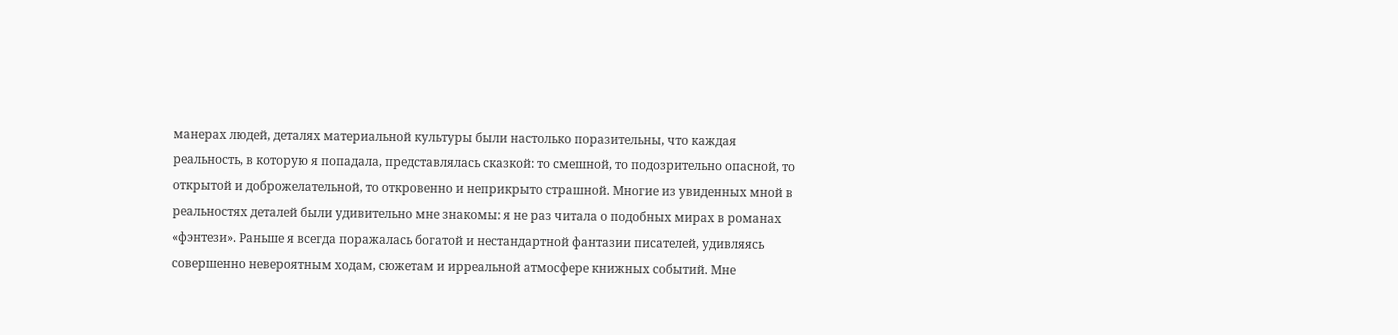манерах людей, деталях материальной культуры были настолько поразительны, что каждая реальность, в которую я попадала, представлялась сказкой: то смешной, то подозрительно опасной, то открытой и доброжелательной, то откровенно и неприкрыто страшной. Многие из увиденных мной в реальностях деталей были удивительно мне знакомы: я не раз читала о подобных мирах в романах «фэнтези». Раньше я всегда поражалась богатой и нестандартной фантазии писателей, удивляясь совершенно невероятным ходам, сюжетам и ирреальной атмосфере книжных событий. Мне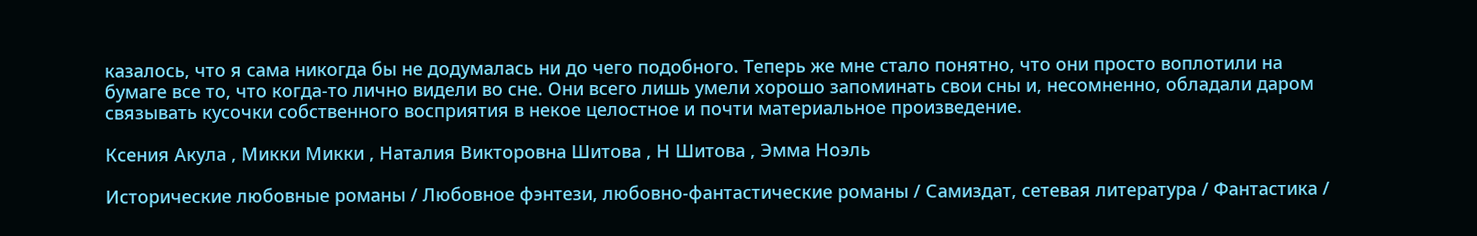казалось, что я сама никогда бы не додумалась ни до чего подобного. Теперь же мне стало понятно, что они просто воплотили на бумаге все то, что когда-то лично видели во сне. Они всего лишь умели хорошо запоминать свои сны и, несомненно, обладали даром связывать кусочки собственного восприятия в некое целостное и почти материальное произведение.

Ксения Акула , Микки Микки , Наталия Викторовна Шитова , Н Шитова , Эмма Ноэль

Исторические любовные романы / Любовное фэнтези, любовно-фантастические романы / Самиздат, сетевая литература / Фантастика /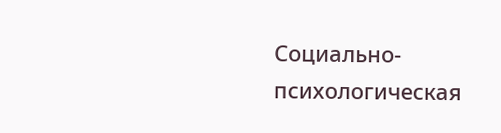Социально-психологическая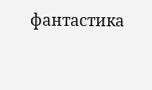фантастика